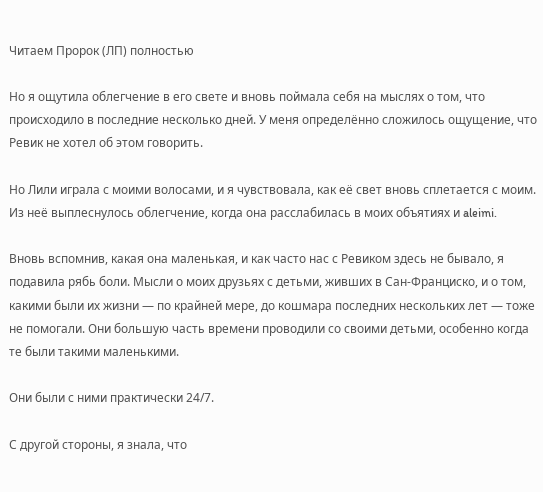Читаем Пророк (ЛП) полностью

Но я ощутила облегчение в его свете и вновь поймала себя на мыслях о том, что происходило в последние несколько дней. У меня определённо сложилось ощущение, что Ревик не хотел об этом говорить.

Но Лили играла с моими волосами, и я чувствовала, как её свет вновь сплетается с моим. Из неё выплеснулось облегчение, когда она расслабилась в моих объятиях и aleimi.

Вновь вспомнив, какая она маленькая, и как часто нас с Ревиком здесь не бывало, я подавила рябь боли. Мысли о моих друзьях с детьми, живших в Сан-Франциско, и о том, какими были их жизни — по крайней мере, до кошмара последних нескольких лет — тоже не помогали. Они большую часть времени проводили со своими детьми, особенно когда те были такими маленькими.

Они были с ними практически 24/7.

С другой стороны, я знала, что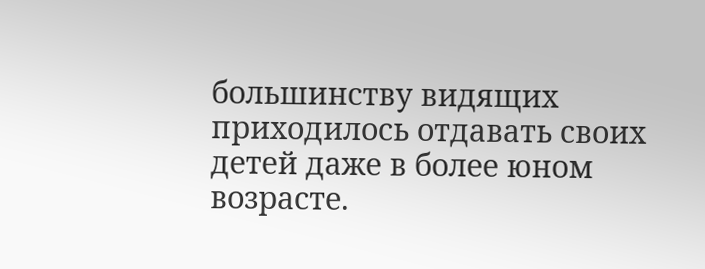большинству видящих приходилось отдавать своих детей даже в более юном возрасте.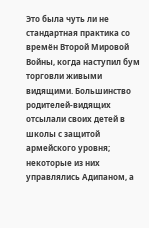Это была чуть ли не стандартная практика со времён Второй Мировой Войны, когда наступил бум торговли живыми видящими. Большинство родителей-видящих отсылали своих детей в школы с защитой армейского уровня; некоторые из них управлялись Адипаном, а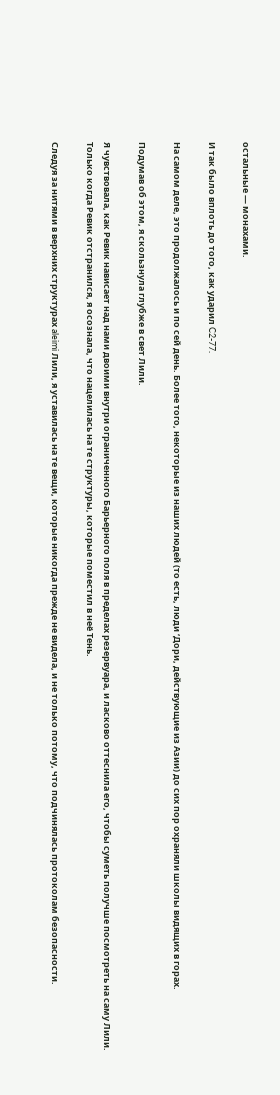остальные — монахами.

И так было вплоть до того, как ударил C2-77.

На самом деле, это продолжалось и по сей день. Более того, некоторые из наших людей (то есть, люди ‘Дори, действующие из Азии) до сих пор охраняли школы видящих в горах.

Подумав об этом, я скользнула глубже в свет Лили.

Я чувствовала, как Ревик нависает над нами двоими внутри ограниченного Барьерного поля в пределах резервуара, и ласково оттеснила его, чтобы суметь получше посмотреть на саму Лили. Только когда Ревик отстранился, я осознала, что нацелилась на те структуры, которые поместил в неё Тень.

Следуя за нитями в верхних структурах aleimi Лили, я уставилась на те вещи, которые никогда прежде не видела, и не только потому, что подчинялась протоколам безопасности.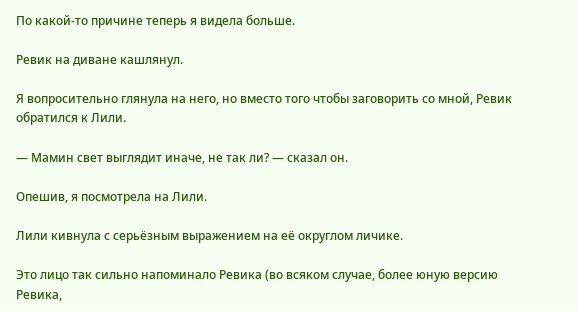По какой-то причине теперь я видела больше.

Ревик на диване кашлянул.

Я вопросительно глянула на него, но вместо того чтобы заговорить со мной, Ревик обратился к Лили.

— Мамин свет выглядит иначе, не так ли? — сказал он.

Опешив, я посмотрела на Лили.

Лили кивнула с серьёзным выражением на её округлом личике.

Это лицо так сильно напоминало Ревика (во всяком случае, более юную версию Ревика,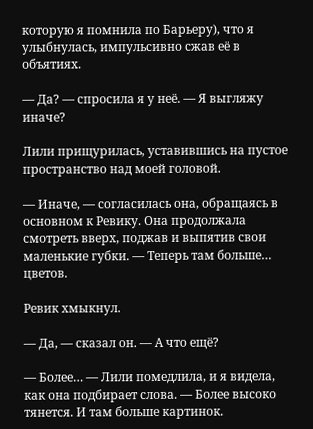которую я помнила по Барьеру), что я улыбнулась, импульсивно сжав её в объятиях.

— Да? — спросила я у неё. — Я выгляжу иначе?

Лили прищурилась, уставившись на пустое пространство над моей головой.

— Иначе, — согласилась она, обращаясь в основном к Ревику. Она продолжала смотреть вверх, поджав и выпятив свои маленькие губки. — Теперь там больше… цветов.

Ревик хмыкнул.

— Да, — сказал он. — А что ещё?

— Более… — Лили помедлила, и я видела, как она подбирает слова. — Более высоко тянется. И там больше картинок.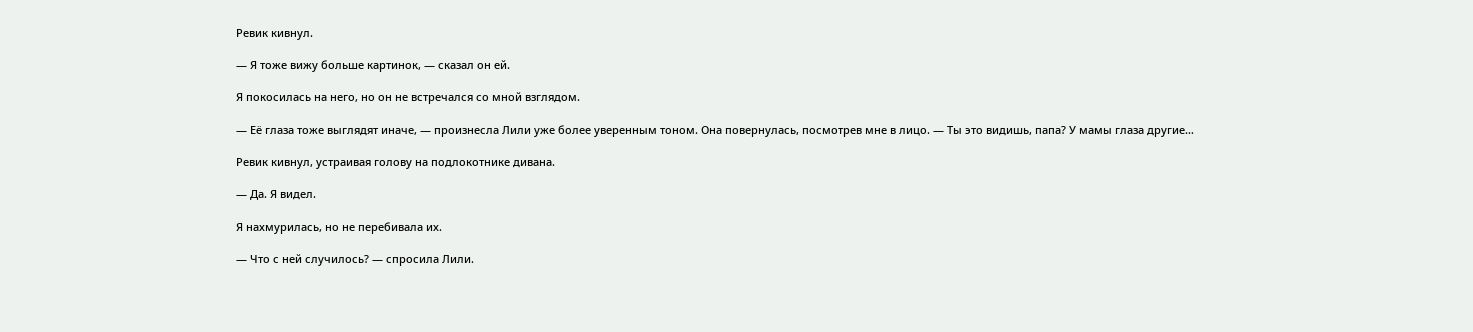Ревик кивнул.

— Я тоже вижу больше картинок, — сказал он ей.

Я покосилась на него, но он не встречался со мной взглядом.

— Её глаза тоже выглядят иначе, — произнесла Лили уже более уверенным тоном. Она повернулась, посмотрев мне в лицо. — Ты это видишь, папа? У мамы глаза другие…

Ревик кивнул, устраивая голову на подлокотнике дивана.

— Да. Я видел.

Я нахмурилась, но не перебивала их.

— Что с ней случилось? — спросила Лили.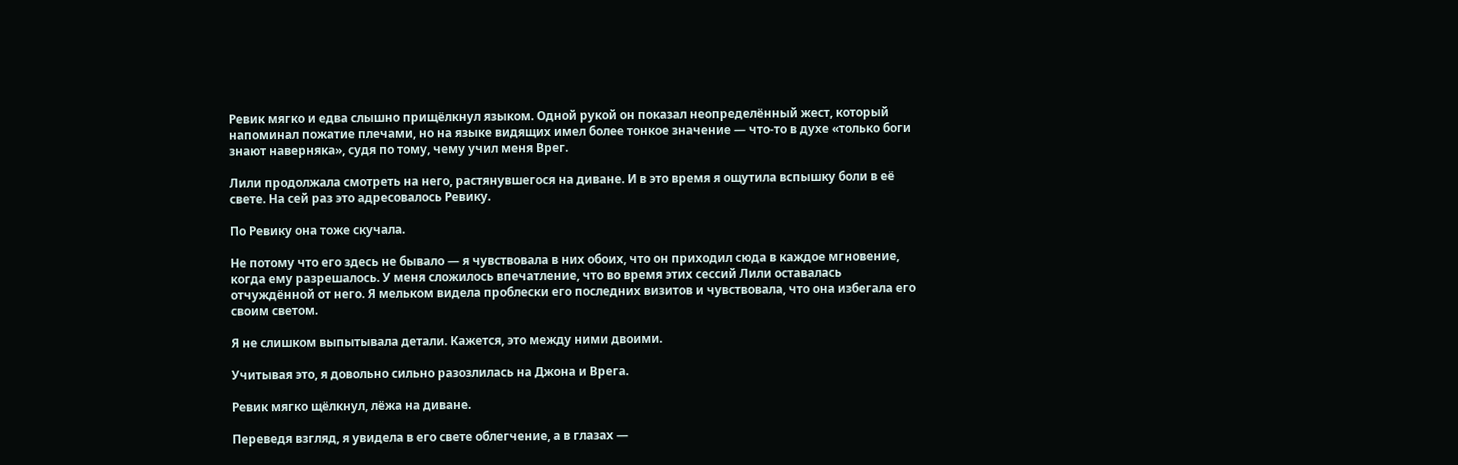Ревик мягко и едва слышно прищёлкнул языком. Одной рукой он показал неопределённый жест, который напоминал пожатие плечами, но на языке видящих имел более тонкое значение — что-то в духе «только боги знают наверняка», судя по тому, чему учил меня Врег.

Лили продолжала смотреть на него, растянувшегося на диване. И в это время я ощутила вспышку боли в её свете. На сей раз это адресовалось Ревику.

По Ревику она тоже скучала.

Не потому что его здесь не бывало — я чувствовала в них обоих, что он приходил сюда в каждое мгновение, когда ему разрешалось. У меня сложилось впечатление, что во время этих сессий Лили оставалась отчуждённой от него. Я мельком видела проблески его последних визитов и чувствовала, что она избегала его своим светом.

Я не слишком выпытывала детали. Кажется, это между ними двоими.

Учитывая это, я довольно сильно разозлилась на Джона и Врега.

Ревик мягко щёлкнул, лёжа на диване.

Переведя взгляд, я увидела в его свете облегчение, а в глазах —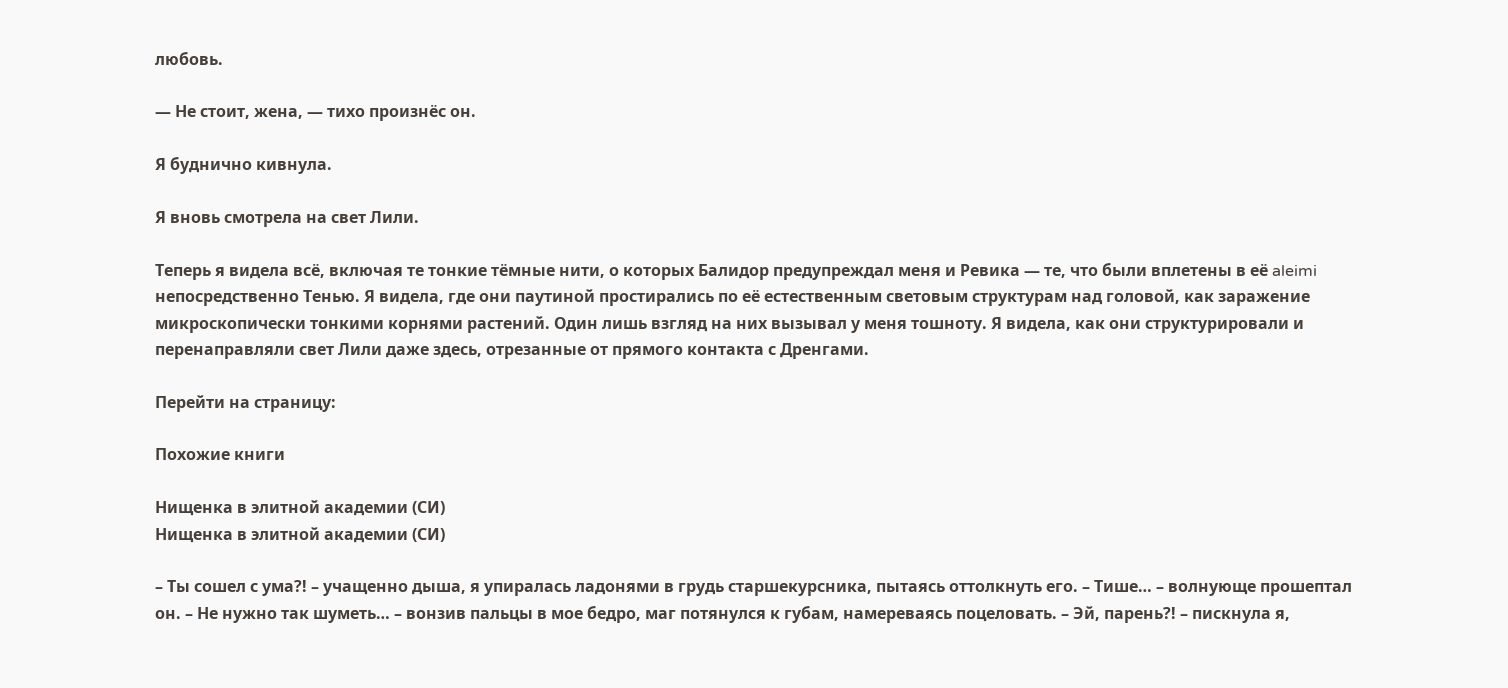любовь.

— Не стоит, жена, — тихо произнёс он.

Я буднично кивнула.

Я вновь смотрела на свет Лили.

Теперь я видела всё, включая те тонкие тёмные нити, о которых Балидор предупреждал меня и Ревика — те, что были вплетены в её aleimi непосредственно Тенью. Я видела, где они паутиной простирались по её естественным световым структурам над головой, как заражение микроскопически тонкими корнями растений. Один лишь взгляд на них вызывал у меня тошноту. Я видела, как они структурировали и перенаправляли свет Лили даже здесь, отрезанные от прямого контакта с Дренгами.

Перейти на страницу:

Похожие книги

Нищенка в элитной академии (СИ)
Нищенка в элитной академии (СИ)

– Ты сошел с ума?! – учащенно дыша, я упиралась ладонями в грудь старшекурсника, пытаясь оттолкнуть его. – Тише… – волнующе прошептал он. – Не нужно так шуметь… – вонзив пальцы в мое бедро, маг потянулся к губам, намереваясь поцеловать. – Эй, парень?! – пискнула я,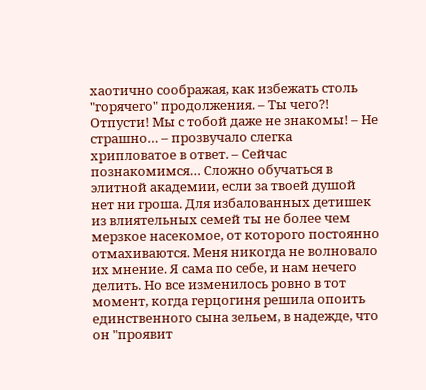хаотично соображая, как избежать столь "горячего" продолжения. – Ты чего?! Отпусти! Мы с тобой даже не знакомы! – Не страшно… – прозвучало слегка хрипловатое в ответ. – Сейчас познакомимся… Сложно обучаться в элитной академии, если за твоей душой нет ни гроша. Для избалованных детишек из влиятельных семей ты не более чем мерзкое насекомое, от которого постоянно отмахиваются. Меня никогда не волновало их мнение. Я сама по себе, и нам нечего делить. Но все изменилось ровно в тот момент, когда герцогиня решила опоить единственного сына зельем, в надежде, что он "проявит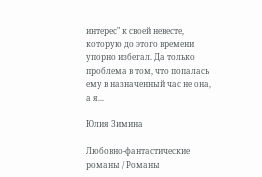интерес" к своей невесте, которую до этого времени упорно избегал. Да только проблема в том, что попалась ему в назначенный час не она, а я...

Юлия Зимина

Любовно-фантастические романы / Романы